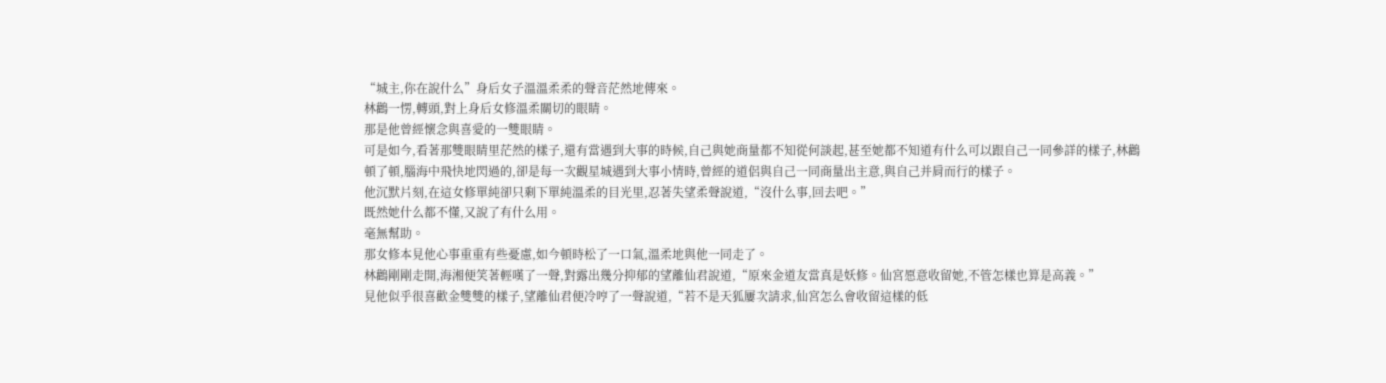“城主,你在說什么”身后女子溫溫柔柔的聲音茫然地傳來。
林鸛一愣,轉頭,對上身后女修溫柔關切的眼睛。
那是他曾經懷念與喜愛的一雙眼睛。
可是如今,看著那雙眼睛里茫然的樣子,還有當遇到大事的時候,自己與她商量都不知從何談起,甚至她都不知道有什么可以跟自己一同參詳的樣子,林鸛頓了頓,腦海中飛快地閃過的,卻是每一次觀星城遇到大事小情時,曾經的道侶與自己一同商量出主意,與自己并肩而行的樣子。
他沉默片刻,在這女修單純卻只剩下單純溫柔的目光里,忍著失望柔聲說道,“沒什么事,回去吧。”
既然她什么都不懂,又說了有什么用。
毫無幫助。
那女修本見他心事重重有些憂慮,如今頓時松了一口氣,溫柔地與他一同走了。
林鸛剛剛走開,海湘便笑著輕嘆了一聲,對露出幾分抑郁的望離仙君說道,“原來金道友當真是妖修。仙宮愿意收留她,不管怎樣也算是高義。”
見他似乎很喜歡金雙雙的樣子,望離仙君便冷哼了一聲說道,“若不是天狐屢次請求,仙宮怎么會收留這樣的低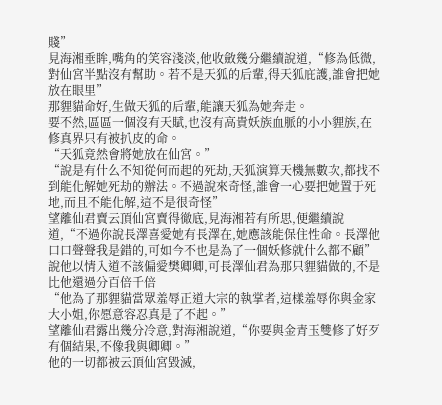賤”
見海湘垂眸,嘴角的笑容淺淡,他收斂幾分繼續說道,“修為低微,對仙宮半點沒有幫助。若不是天狐的后輩,得天狐庇護,誰會把她放在眼里”
那貍貓命好,生做天狐的后輩,能讓天狐為她奔走。
要不然,區區一個沒有天賦,也沒有高貴妖族血脈的小小貍族,在修真界只有被扒皮的命。
“天狐竟然會將她放在仙宮。”
“說是有什么不知從何而起的死劫,天狐演算天機無數次,都找不到能化解她死劫的辦法。不過說來奇怪,誰會一心要把她置于死地,而且不能化解,這不是很奇怪”
望離仙君賣云頂仙宮賣得徹底,見海湘若有所思,便繼續說道,“不過你說長澤喜愛她有長澤在,她應該能保住性命。長澤他口口聲聲我是錯的,可如今不也是為了一個妖修就什么都不顧”
說他以情入道不該偏愛樊卿卿,可長澤仙君為那只貍貓做的,不是比他還過分百倍千倍
“他為了那貍貓當眾羞辱正道大宗的執掌者,這樣羞辱你與金家大小姐,你愿意容忍真是了不起。”
望離仙君露出幾分冷意,對海湘說道,“你要與金青玉雙修了好歹有個結果,不像我與卿卿。”
他的一切都被云頂仙宮毀滅,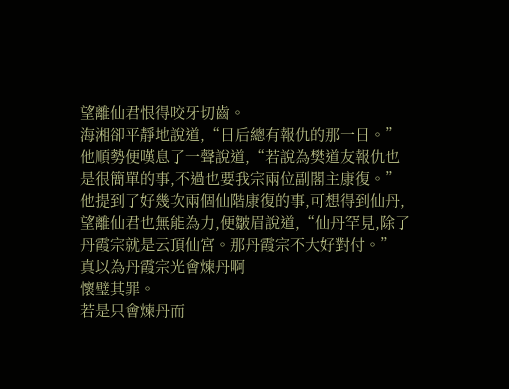望離仙君恨得咬牙切齒。
海湘卻平靜地說道,“日后總有報仇的那一日。”他順勢便嘆息了一聲說道,“若說為樊道友報仇也是很簡單的事,不過也要我宗兩位副閣主康復。”
他提到了好幾次兩個仙階康復的事,可想得到仙丹,望離仙君也無能為力,便皺眉說道,“仙丹罕見,除了丹霞宗就是云頂仙宮。那丹霞宗不大好對付。”
真以為丹霞宗光會煉丹啊
懷璧其罪。
若是只會煉丹而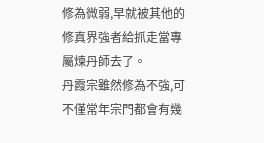修為微弱,早就被其他的修真界強者給抓走當專屬煉丹師去了。
丹霞宗雖然修為不強,可不僅常年宗門都會有幾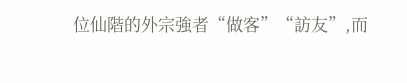位仙階的外宗強者“做客”“訪友”,而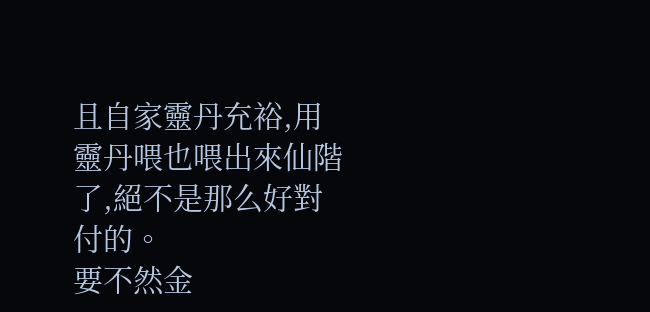且自家靈丹充裕,用靈丹喂也喂出來仙階了,絕不是那么好對付的。
要不然金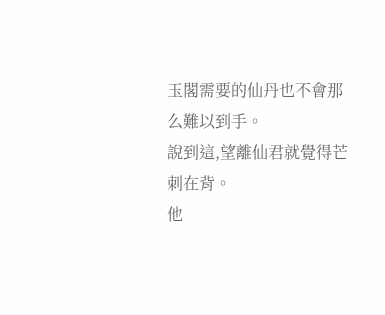玉閣需要的仙丹也不會那么難以到手。
說到這,望離仙君就覺得芒刺在背。
他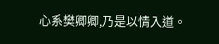心系樊卿卿,乃是以情入道。